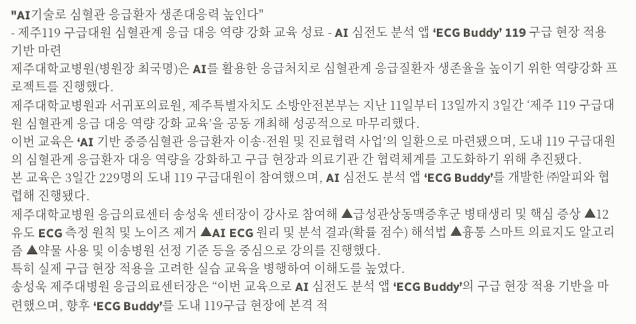"AI기술로 심혈관 응급환자 생존대응력 높인다"
- 제주119 구급대원 심혈관계 응급 대응 역량 강화 교육 성료 - AI 심전도 분석 앱 ‘ECG Buddy’ 119 구급 현장 적용 기반 마련
제주대학교병원(병원장 최국명)은 AI를 활용한 응급처치로 심혈관계 응급질환자 생존율을 높이기 위한 역량강화 프로젝트를 진행했다.
제주대학교병원과 서귀포의료원, 제주특별자치도 소방안전본부는 지난 11일부터 13일까지 3일간 ‘제주 119 구급대원 심혈관계 응급 대응 역량 강화 교육’을 공동 개최해 성공적으로 마무리했다.
이번 교육은 ‘AI 기반 중증심혈관 응급환자 이송·전원 및 진료협력 사업’의 일환으로 마련됐으며, 도내 119 구급대원의 심혈관계 응급환자 대응 역량을 강화하고 구급 현장과 의료기관 간 협력체계를 고도화하기 위해 추진됐다.
본 교육은 3일간 229명의 도내 119 구급대원이 참여했으며, AI 심전도 분석 앱 ‘ECG Buddy’를 개발한 ㈜알피와 협렵해 진행됐다.
제주대학교병원 응급의료센터 송성욱 센터장이 강사로 참여해 ▲급성관상동맥증후군 병태생리 및 핵심 증상 ▲12유도 ECG 측정 원칙 및 노이즈 제거 ▲AI ECG 원리 및 분석 결과(확률 점수) 해석법 ▲흉통 스마트 의료지도 알고리즘 ▲약물 사용 및 이송병원 선정 기준 등을 중심으로 강의를 진행했다.
특히 실제 구급 현장 적용을 고려한 실습 교육을 병행하여 이해도를 높였다.
송성욱 제주대병원 응급의료센터장은 “이번 교육으로 AI 심전도 분석 앱 ‘ECG Buddy’의 구급 현장 적용 기반을 마련했으며, 향후 ‘ECG Buddy’를 도내 119구급 현장에 본격 적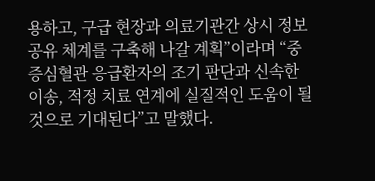용하고, 구급 현장과 의료기관간 상시 정보 공유 체계를 구축해 나갈 계획”이라며 “중증심혈관 응급환자의 조기 판단과 신속한 이송, 적정 치료 연계에 실질적인 도움이 될 것으로 기대된다”고 말했다.